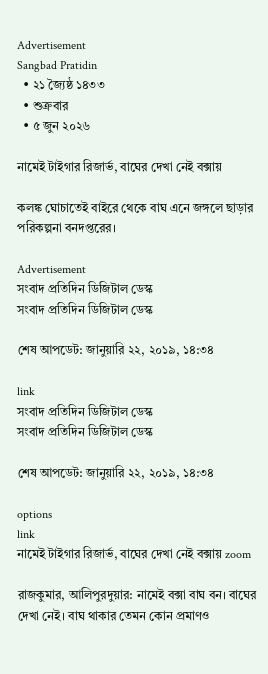Advertisement
Sangbad Pratidin
  • ২১ জ্যৈষ্ঠ ১৪৩৩
  • শুক্রবার
  • ৫ জুন ২০২৬

নামেই টাইগার রিজার্ভ, বাঘের দেখা নেই বক্সায়

কলঙ্ক ঘোচাতেই বাইরে থেকে বাঘ এনে জঙ্গলে ছাড়ার পরিকল্পনা বনদপ্তরের।

Advertisement
সংবাদ প্রতিদিন ডিজিটাল ডেস্ক
সংবাদ প্রতিদিন ডিজিটাল ডেস্ক

শেষ আপডেট: জানুয়ারি ২২, ২০১৯, ১৪:৩৪

link
সংবাদ প্রতিদিন ডিজিটাল ডেস্ক
সংবাদ প্রতিদিন ডিজিটাল ডেস্ক

শেষ আপডেট: জানুয়ারি ২২, ২০১৯, ১৪:৩৪

options
link
নামেই টাইগার রিজার্ভ, বাঘের দেখা নেই বক্সায় zoom

রাজকুমার, আলিপুরদুয়ার: নামেই বক্সা বাঘ বন। বাঘের দেখা নেই। বাঘ থাকার তেমন কোন প্রমাণও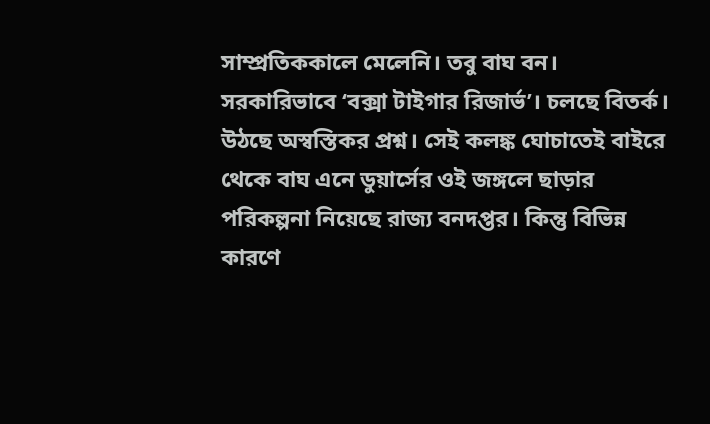সাম্প্রতিককালে মেলেনি। তবু বাঘ বন। সরকারিভাবে ‘বক্সা টাইগার রিজার্ভ’। চলছে বিতর্ক। উঠছে অস্বস্তিকর প্রশ্ন। সেই কলঙ্ক ঘোচাতেই বাইরে থেকে বাঘ এনে ডুয়ার্সের ওই জঙ্গলে ছাড়ার পরিকল্পনা নিয়েছে রাজ্য বনদপ্তর। কিন্তু বিভিন্ন কারণে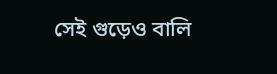সেই গুড়েও বালি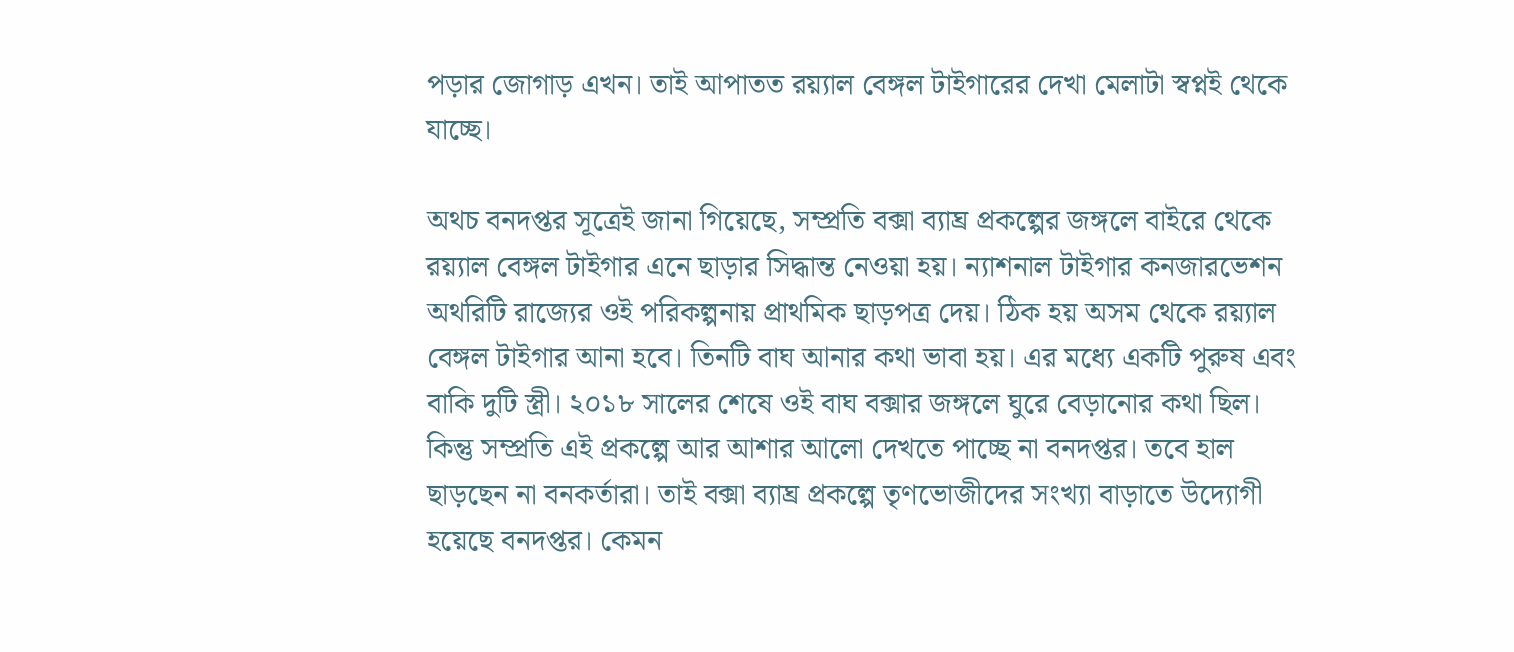পড়ার জোগাড় এখন। তাই আপাতত রয়্যাল বেঙ্গল টাইগারের দেখা মেলাটা স্বপ্নই থেকে যাচ্ছে।

অথচ বনদপ্তর সূত্রেই জানা গিয়েছে, সম্প্রতি বক্সা ব্যাঘ্র প্রকল্পের জঙ্গলে বাইরে থেকে রয়্যাল বেঙ্গল টাইগার এনে ছাড়ার সিদ্ধান্ত নেওয়া হয়। ন্যাশনাল টাইগার কনজারভেশন অথরিটি রাজ্যের ওই পরিকল্পনায় প্রাথমিক ছাড়পত্র দেয়। ঠিক হয় অসম থেকে রয়্যাল বেঙ্গল টাইগার আনা হবে। তিনটি বাঘ আনার কথা ভাবা হয়। এর মধ্যে একটি পুরুষ এবং বাকি দুটি স্ত্রী। ২০১৮ সালের শেষে ওই বাঘ বক্সার জঙ্গলে ঘুরে বেড়ানোর কথা ছিল। কিন্তু সম্প্রতি এই প্রকল্পে আর আশার আলো দেখতে পাচ্ছে না বনদপ্তর। তবে হাল ছাড়ছেন না বনকর্তারা। তাই বক্সা ব্যাঘ্র প্রকল্পে তৃণভোজীদের সংখ্যা বাড়াতে উদ্যোগী হয়েছে বনদপ্তর। কেমন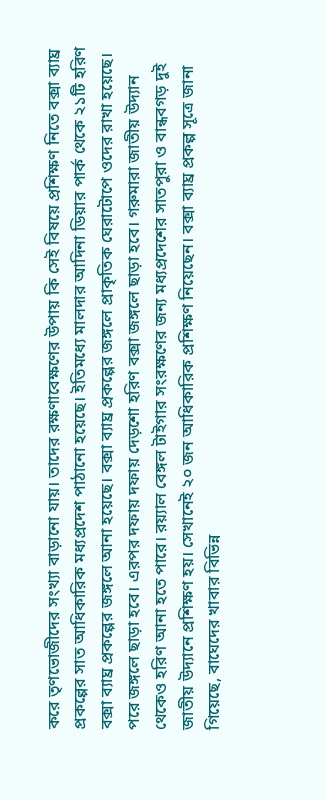করে তৃণভোজীদের সংখ্যা বাড়ানো যায়। তাদের রক্ষণাবেক্ষণের উপায় কি সেই বিষয়ে প্রশিক্ষণ নিতে বক্সা ব্যাঘ্র প্রকল্পের সাত আধিকারিক মধ্যপ্রদেশ পাঠানো হয়েছে। ইতিমধ্যে মালদার আদিনা ডিয়ার পার্ক থেকে ২১টি হরিণ বক্সা ব্যাঘ্র প্রকল্পের জঙ্গলে আনা হয়েছে। বক্সা ব্যাঘ্র প্রকল্পের জঙ্গলে প্রাকৃতিক ঘেরাটোপে ওদের রাখা হয়েছে। পরে জঙ্গলে ছাড়া হবে। এরপর দফায় দফায় দেড়শো হরিণ বক্সা জঙ্গলে ছাড়া হবে। গরুমারা জাতীয় উদ্যান থেকেও হরিণ আনা হতে পারে। রয়্যাল বেঙ্গল টাইগার সংরক্ষণের জন্য মধ্যপ্রদেশের সাতপুরা ও বান্ধবগড় দুই জাতীয় উদ্যানে প্রশিক্ষণ হয়। সেখানেই ২০ জন আধিকারিক প্রশিক্ষণ নিয়েছেন। বক্সা ব্যাঘ্র প্রকল্প সূত্রে জানা গিয়েছে, বাঘেদের খাবার বিভিন্ন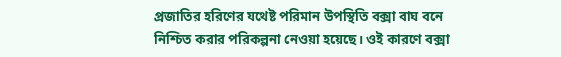প্রজাতির হরিণের যথেষ্ট পরিমান উপস্থিতি বক্সা বাঘ বনে নিশ্চিত করার পরিকল্পনা নেওয়া হয়েছে। ওই কারণে বক্সা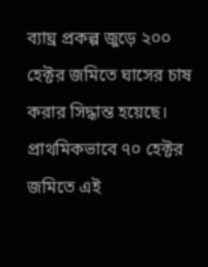ব্যাঘ্র প্রকল্প জুড়ে ২০০ হেক্টর জমিতে ঘাসের চাষ করার সিদ্ধান্ত হয়েছে। প্রাথমিকভাবে ৭০ হেক্টর জমিতে এই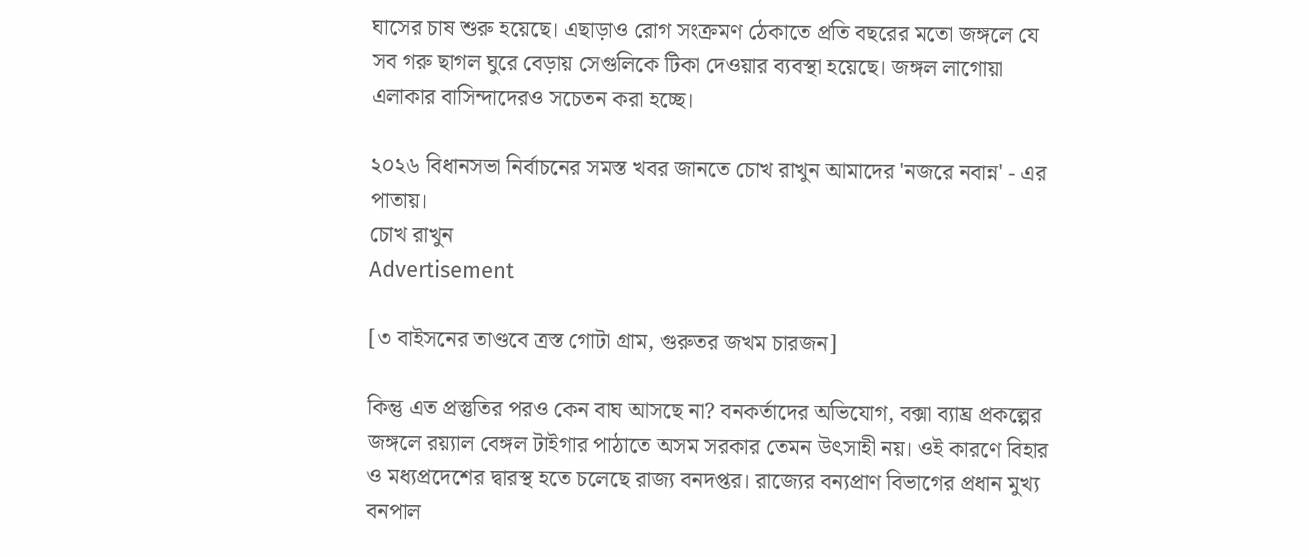ঘাসের চাষ শুরু হয়েছে। এছাড়াও রোগ সংক্রমণ ঠেকাতে প্রতি বছরের মতো জঙ্গলে যে সব গরু ছাগল ঘুরে বেড়ায় সেগুলিকে টিকা দেওয়ার ব্যবস্থা হয়েছে। জঙ্গল লাগোয়া এলাকার বাসিন্দাদেরও সচেতন করা হচ্ছে।

২০২৬ বিধানসভা নির্বাচনের সমস্ত খবর জানতে চোখ রাখুন আমাদের 'নজরে নবান্ন' - এর পাতায়।
চোখ রাখুন
Advertisement

[৩ বাইসনের তাণ্ডবে ত্রস্ত গোটা গ্রাম, গুরুতর জখম চারজন]

কিন্তু এত প্রস্তুতির পরও কেন বাঘ আসছে না? বনকর্তাদের অভিযোগ, বক্সা ব্যাঘ্র প্রকল্পের জঙ্গলে রয়্যাল বেঙ্গল টাইগার পাঠাতে অসম সরকার তেমন উৎসাহী নয়। ওই কারণে বিহার ও মধ্যপ্রদেশের দ্বারস্থ হতে চলেছে রাজ্য বনদপ্তর। রাজ্যের বন্যপ্রাণ বিভাগের প্রধান মুখ্য বনপাল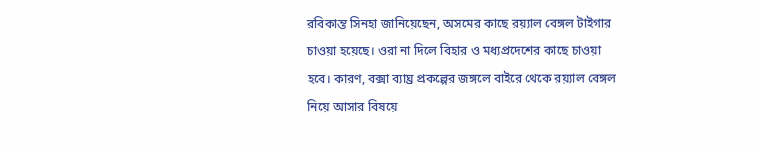রবিকান্ত সিনহা জানিয়েছেন, অসমের কাছে রয়্যাল বেঙ্গল টাইগার চাওয়া হয়েছে। ওরা না দিলে বিহার ও মধ্যপ্রদেশের কাছে চাওয়া হবে। কারণ, বক্সা ব্যাঘ্র প্রকল্পের জঙ্গলে বাইরে থেকে রয়্যাল বেঙ্গল নিয়ে আসার বিষয়ে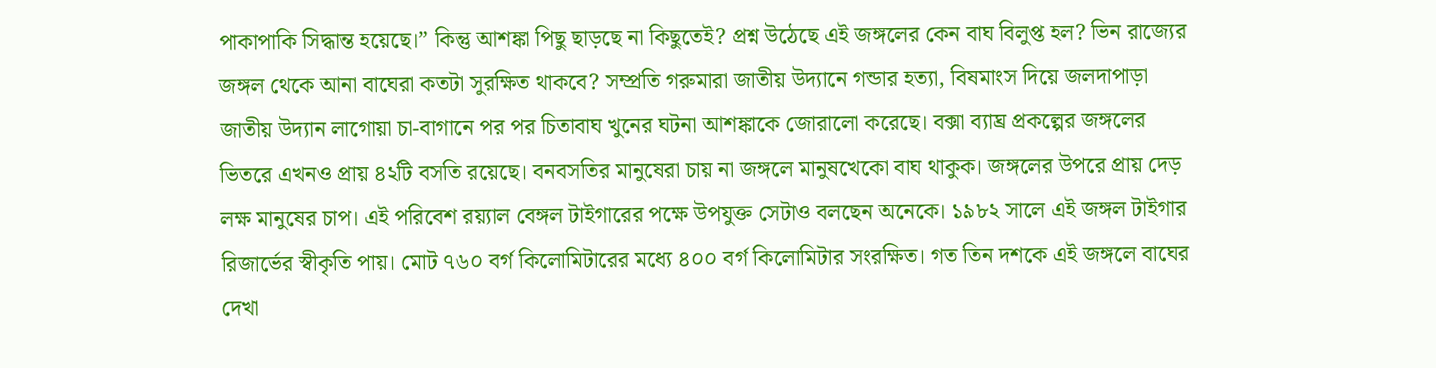পাকাপাকি সিদ্ধান্ত হয়েছে।” কিন্তু আশঙ্কা পিছু ছাড়ছে না কিছুতেই? প্রশ্ন উঠেছে এই জঙ্গলের কেন বাঘ বিলুপ্ত হল? ভিন রাজ্যের জঙ্গল থেকে আনা বাঘেরা কতটা সুরক্ষিত থাকবে? সম্প্রতি গরুমারা জাতীয় উদ্যানে গন্ডার হত্যা, বিষমাংস দিয়ে জলদাপাড়া জাতীয় উদ্যান লাগোয়া চা-বাগানে পর পর চিতাবাঘ খুনের ঘটনা আশঙ্কাকে জোরালো করেছে। বক্সা ব্যাঘ্র প্রকল্পের জঙ্গলের ভিতরে এখনও প্রায় ৪২টি বসতি রয়েছে। বনবসতির মানুষেরা চায় না জঙ্গলে মানুষখেকো বাঘ থাকুক। জঙ্গলের উপরে প্রায় দেড় লক্ষ মানুষের চাপ। এই পরিবেশ রয়্যাল বেঙ্গল টাইগারের পক্ষে উপযুক্ত সেটাও বলছেন অনেকে। ১৯৮২ সালে এই জঙ্গল টাইগার রিজার্ভের স্বীকৃতি পায়। মোট ৭৬০ বর্গ কিলোমিটারের মধ্যে ৪০০ বর্গ কিলোমিটার সংরক্ষিত। গত তিন দশকে এই জঙ্গলে বাঘের দেখা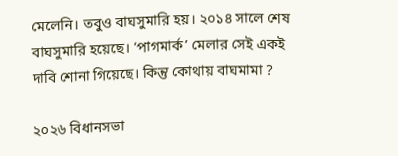মেলেনি। তবুও বাঘসুমারি হয়। ২০১৪ সালে শেষ বাঘসুমারি হয়েছে। ‘পাগমার্ক’ মেলার সেই একই দাবি শোনা গিয়েছে। কিন্তু কোথায় বাঘমামা ?

২০২৬ বিধানসভা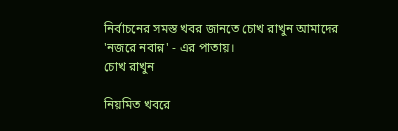নির্বাচনের সমস্ত খবর জানতে চোখ রাখুন আমাদের 'নজরে নবান্ন' - এর পাতায়।
চোখ রাখুন

নিয়মিত খবরে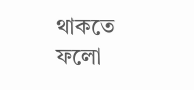থাকতে ফলো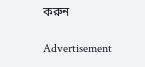করুন

Advertisement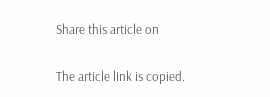Share this article on

The article link is copied.